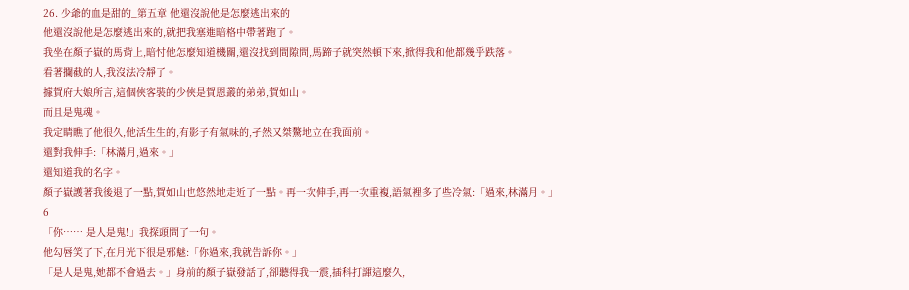26. 少爺的血是甜的_第五章 他還沒說他是怎麼逃出來的
他還沒說他是怎麼逃出來的,就把我塞進暗格中帶著跑了。
我坐在顏子嶽的馬背上,暗忖他怎麼知道機關,還沒找到間隙問,馬蹄子就突然頓下來,掀得我和他都幾乎跌落。
看著攔截的人,我沒法冷靜了。
據賀府大娘所言,這個俠客裝的少俠是賀恩叢的弟弟,賀如山。
而且是鬼魂。
我定睛瞧了他很久,他活生生的,有影子有氣味的,孑然又桀驁地立在我面前。
還對我伸手:「林滿月,過來。」
還知道我的名字。
顏子嶽護著我後退了一點,賀如山也悠然地走近了一點。再一次伸手,再一次重複,語氣裡多了些冷氣:「過來,林滿月。」
6
「你…… 是人是鬼!」我探頭問了一句。
他勾唇笑了下,在月光下很是邪魅:「你過來,我就告訴你。」
「是人是鬼,她都不會過去。」身前的顏子嶽發話了,卻聽得我一震,插科打諢這麼久,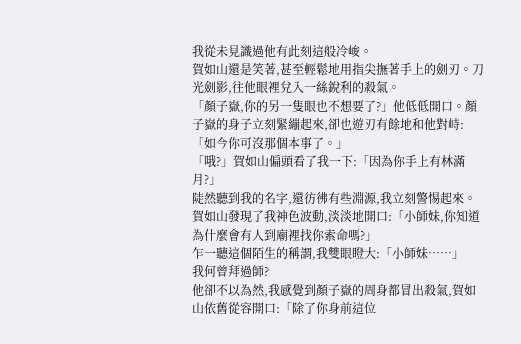我從未見識過他有此刻這般冷峻。
賀如山還是笑著,甚至輕鬆地用指尖撫著手上的劍刃。刀光劍影,往他眼裡兌入一絲銳利的殺氣。
「顏子嶽,你的另一隻眼也不想要了?」他低低開口。顏子嶽的身子立刻緊繃起來,卻也遊刃有餘地和他對峙:「如今你可沒那個本事了。」
「哦?」賀如山偏頭看了我一下:「因為你手上有林滿月?」
陡然聽到我的名字,還彷彿有些淵源,我立刻警惕起來。
賀如山發現了我神色波動,淡淡地開口:「小師妹,你知道為什麼會有人到廟裡找你索命嗎?」
乍一聽這個陌生的稱謂,我雙眼瞪大:「小師妹……」
我何曾拜過師?
他卻不以為然,我感覺到顏子嶽的周身都冒出殺氣,賀如山依舊從容開口:「除了你身前這位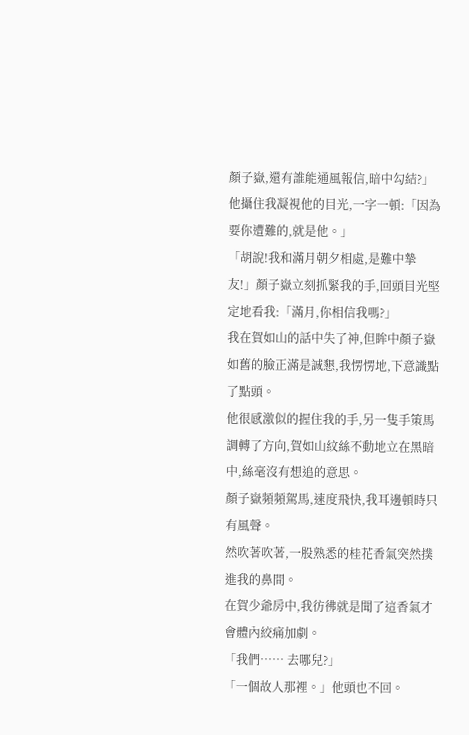顏子嶽,還有誰能通風報信,暗中勾結?」
他攝住我凝視他的目光,一字一頓:「因為要你遭難的,就是他。」
「胡說!我和滿月朝夕相處,是難中摯友!」顏子嶽立刻抓緊我的手,回頭目光堅定地看我:「滿月,你相信我嗎?」
我在賀如山的話中失了神,但眸中顏子嶽如舊的臉正滿是誠懇,我愣愣地,下意識點了點頭。
他很感激似的握住我的手,另一隻手策馬調轉了方向,賀如山紋絲不動地立在黑暗中,絲毫沒有想追的意思。
顏子嶽頻頻駕馬,速度飛快,我耳邊頓時只有風聲。
然吹著吹著,一股熟悉的桂花香氣突然撲進我的鼻間。
在賀少爺房中,我彷彿就是聞了這香氣才會體內絞痛加劇。
「我們…… 去哪兒?」
「一個故人那裡。」他頭也不回。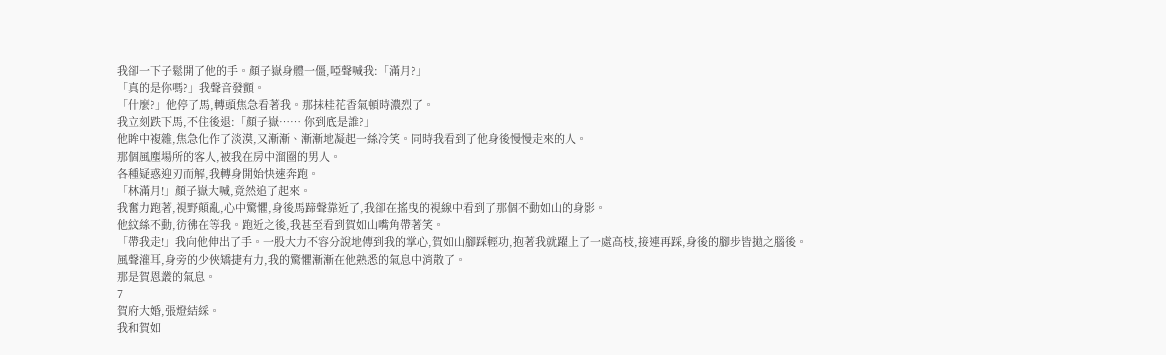我卻一下子鬆開了他的手。顏子嶽身體一僵,啞聲喊我:「滿月?」
「真的是你嗎?」我聲音發顫。
「什麼?」他停了馬,轉頭焦急看著我。那抹桂花香氣頓時濃烈了。
我立刻跌下馬,不住後退:「顏子嶽…… 你到底是誰?」
他眸中複雜,焦急化作了淡漠,又漸漸、漸漸地凝起一絲冷笑。同時我看到了他身後慢慢走來的人。
那個風塵場所的客人,被我在房中溜圈的男人。
各種疑惑迎刃而解,我轉身開始快速奔跑。
「林滿月!」顏子嶽大喊,竟然追了起來。
我奮力跑著,視野顛亂,心中驚懼,身後馬蹄聲靠近了,我卻在搖曳的視線中看到了那個不動如山的身影。
他紋絲不動,彷彿在等我。跑近之後,我甚至看到賀如山嘴角帶著笑。
「帶我走!」我向他伸出了手。一股大力不容分說地傳到我的掌心,賀如山腳踩輕功,抱著我就躍上了一處高枝,接連再踩,身後的腳步皆拋之腦後。
風聲灌耳,身旁的少俠矯捷有力,我的驚懼漸漸在他熟悉的氣息中消散了。
那是賀恩叢的氣息。
7
賀府大婚,張燈結綵。
我和賀如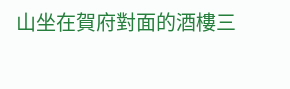山坐在賀府對面的酒樓三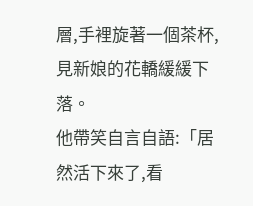層,手裡旋著一個茶杯,見新娘的花轎緩緩下落。
他帶笑自言自語:「居然活下來了,看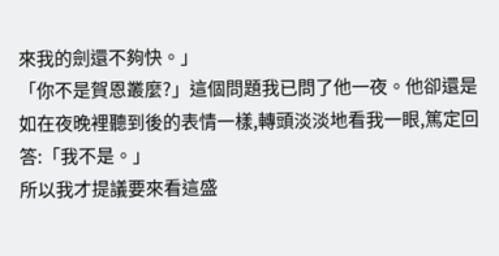來我的劍還不夠快。」
「你不是賀恩叢麼?」這個問題我已問了他一夜。他卻還是如在夜晚裡聽到後的表情一樣,轉頭淡淡地看我一眼,篤定回答:「我不是。」
所以我才提議要來看這盛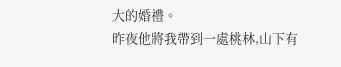大的婚禮。
昨夜他將我帶到一處桃林,山下有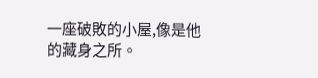一座破敗的小屋,像是他的藏身之所。